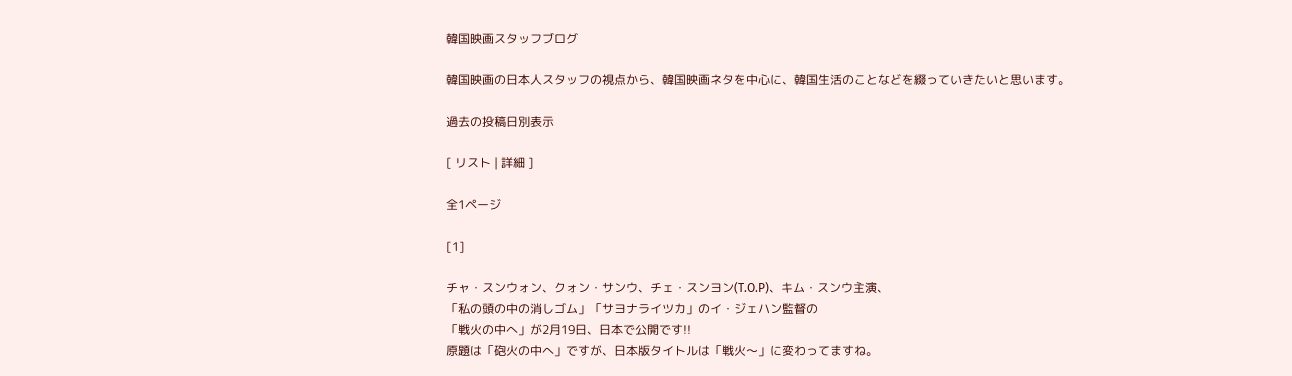韓国映画スタッフブログ

韓国映画の日本人スタッフの視点から、韓国映画ネタを中心に、韓国生活のことなどを綴っていきたいと思います。

過去の投稿日別表示

[ リスト | 詳細 ]

全1ページ

[1]

チャ・スンウォン、クォン・サンウ、チェ・スンヨン(T.O.P)、キム・スンウ主演、
「私の頭の中の消しゴム」「サヨナライツカ」のイ・ジェハン監督の
「戦火の中へ」が2月19日、日本で公開です!!
原題は「砲火の中へ」ですが、日本版タイトルは「戦火〜」に変わってますね。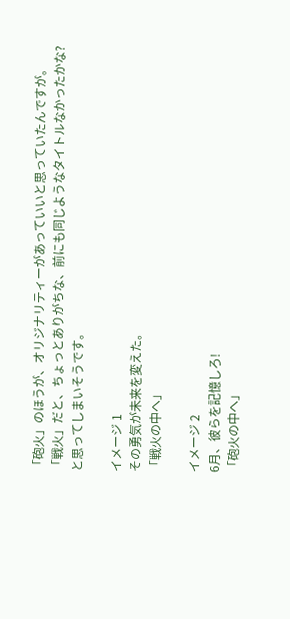「砲火」のほうが、オリジナリティーがあっていいと思っていたんですが。
「戦火」だと、ちょっとありがちな、前にも同じようなタイトルなかったかな?
と思ってしまいそうです。

イメージ 1
その勇気が未来を変えた。
「戦火の中へ」

イメージ 2
6月、彼らを記憶しろ!
「砲火の中へ」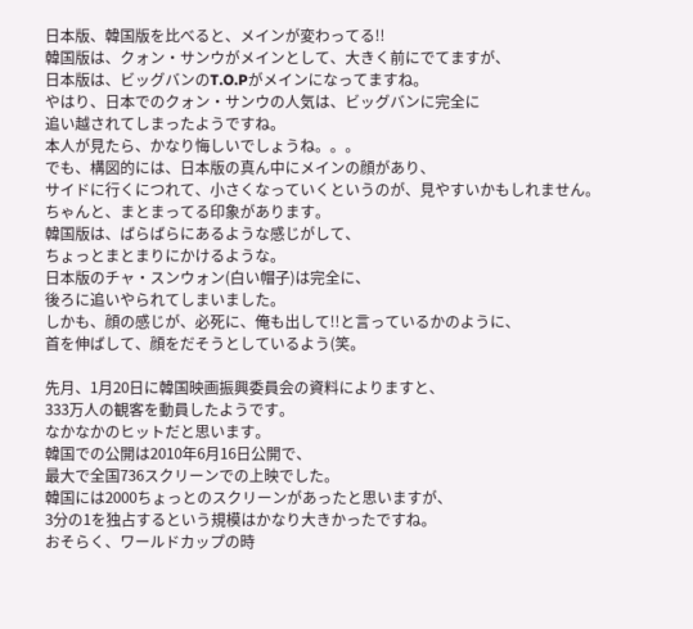日本版、韓国版を比べると、メインが変わってる!!
韓国版は、クォン・サンウがメインとして、大きく前にでてますが、
日本版は、ビッグバンのT.O.Pがメインになってますね。
やはり、日本でのクォン・サンウの人気は、ビッグバンに完全に
追い越されてしまったようですね。
本人が見たら、かなり悔しいでしょうね。。。
でも、構図的には、日本版の真ん中にメインの顔があり、
サイドに行くにつれて、小さくなっていくというのが、見やすいかもしれません。
ちゃんと、まとまってる印象があります。
韓国版は、ばらばらにあるような感じがして、
ちょっとまとまりにかけるような。
日本版のチャ・スンウォン(白い帽子)は完全に、
後ろに追いやられてしまいました。
しかも、顔の感じが、必死に、俺も出して!!と言っているかのように、
首を伸ばして、顔をだそうとしているよう(笑。

先月、1月20日に韓国映画振興委員会の資料によりますと、
333万人の観客を動員したようです。
なかなかのヒットだと思います。
韓国での公開は2010年6月16日公開で、
最大で全国736スクリーンでの上映でした。
韓国には2000ちょっとのスクリーンがあったと思いますが、
3分の1を独占するという規模はかなり大きかったですね。
おそらく、ワールドカップの時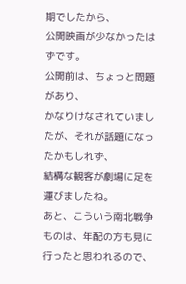期でしたから、
公開映画が少なかったはずです。
公開前は、ちょっと問題があり、
かなりけなされていましたが、それが話題になったかもしれず、
結構な観客が劇場に足を運びましたね。
あと、こういう南北戦争ものは、年配の方も見に行ったと思われるので、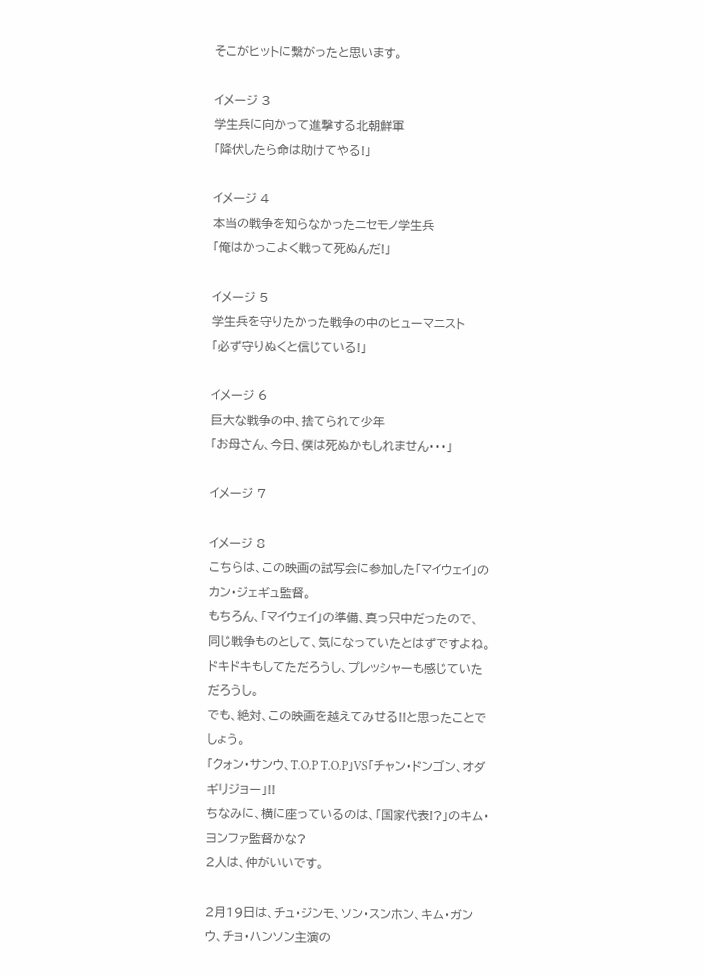そこがヒットに繋がったと思います。

イメージ 3
学生兵に向かって進撃する北朝鮮軍
「降伏したら命は助けてやる!」

イメージ 4
本当の戦争を知らなかったニセモノ学生兵
「俺はかっこよく戦って死ぬんだ!」

イメージ 5
学生兵を守りたかった戦争の中のヒューマニスト
「必ず守りぬくと信じている!」

イメージ 6
巨大な戦争の中、捨てられて少年
「お母さん、今日、僕は死ぬかもしれません・・・」

イメージ 7

イメージ 8
こちらは、この映画の試写会に参加した「マイウェイ」のカン・ジェギュ監督。
もちろん、「マイウェイ」の準備、真っ只中だったので、
同じ戦争ものとして、気になっていたとはずですよね。
ドキドキもしてただろうし、プレッシャーも感じていただろうし。
でも、絶対、この映画を越えてみせる!!と思ったことでしょう。
「クォン・サンウ、T.O.P T.O.P」VS「チャン・ドンゴン、オダギリジョー」!!
ちなみに、横に座っているのは、「国家代表!?」のキム・ヨンファ監督かな?
2人は、仲がいいです。

2月19日は、チュ・ジンモ、ソン・スンホン、キム・ガンウ、チョ・ハンソン主演の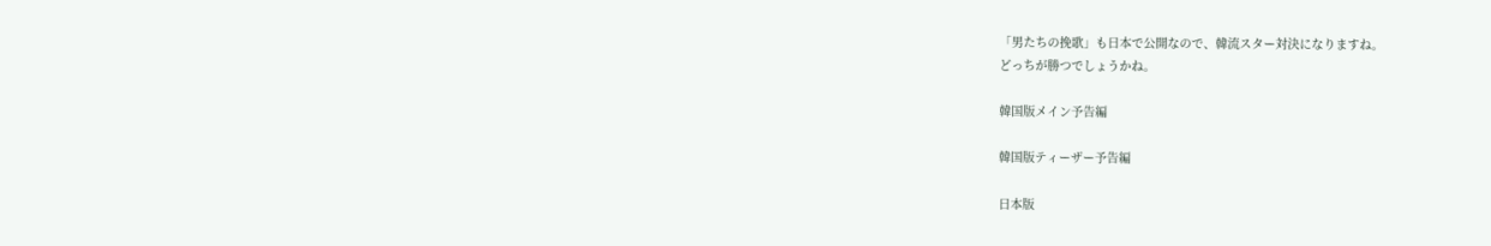「男たちの挽歌」も日本で公開なので、韓流スター対決になりますね。
どっちが勝つでしょうかね。

韓国版メイン予告編

韓国版ティーザー予告編

日本版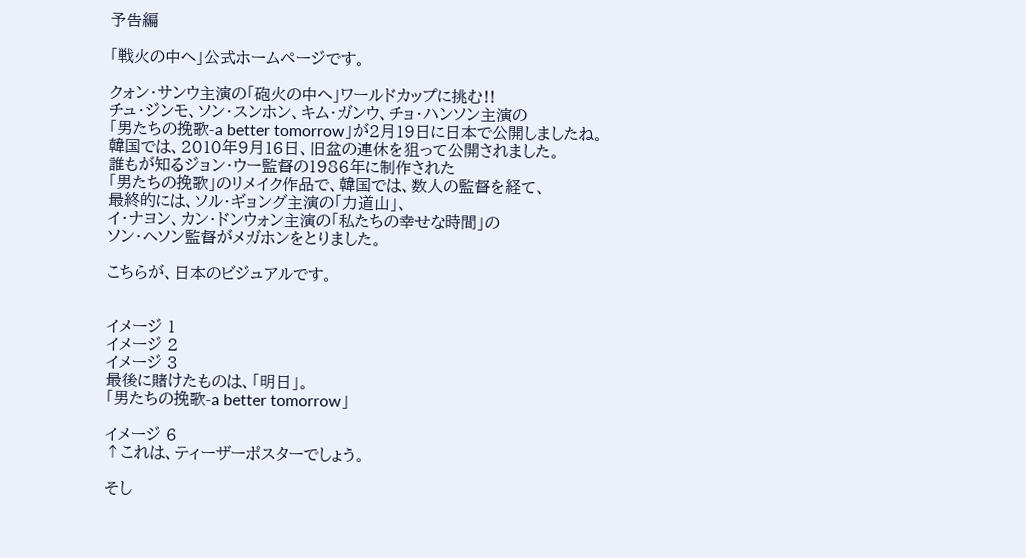予告編

「戦火の中へ」公式ホームページです。

クォン・サンウ主演の「砲火の中へ」ワールドカップに挑む!!
チュ・ジンモ、ソン・スンホン、キム・ガンウ、チョ・ハンソン主演の
「男たちの挽歌-a better tomorrow」が2月19日に日本で公開しましたね。
韓国では、2010年9月16日、旧盆の連休を狙って公開されました。
誰もが知るジョン・ウー監督の1986年に制作された
「男たちの挽歌」のリメイク作品で、韓国では、数人の監督を経て、
最終的には、ソル・ギョング主演の「力道山」、
イ・ナヨン、カン・ドンウォン主演の「私たちの幸せな時間」の
ソン・ヘソン監督がメガホンをとりました。

こちらが、日本のビジュアルです。


イメージ 1
イメージ 2
イメージ 3
最後に賭けたものは、「明日」。
「男たちの挽歌-a better tomorrow」

イメージ 6
↑これは、ティーザーポスターでしょう。

そし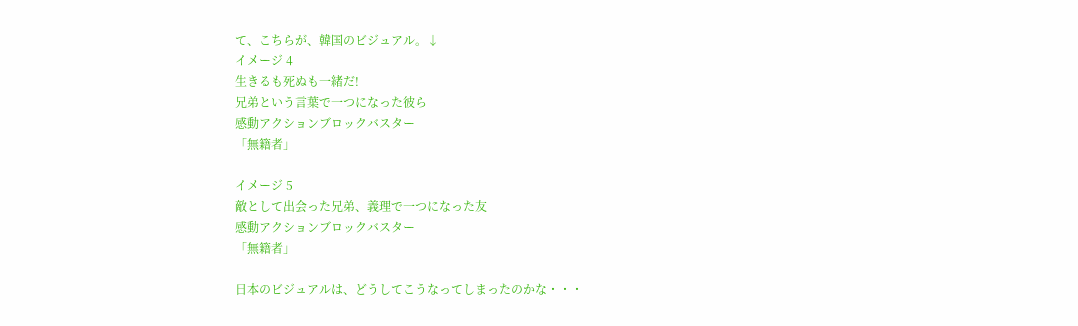て、こちらが、韓国のビジュアル。↓
イメージ 4
生きるも死ぬも一緒だ!
兄弟という言葉で一つになった彼ら
感動アクションブロックバスター
「無籍者」

イメージ 5
敵として出会った兄弟、義理で一つになった友
感動アクションブロックバスター
「無籍者」

日本のビジュアルは、どうしてこうなってしまったのかな・・・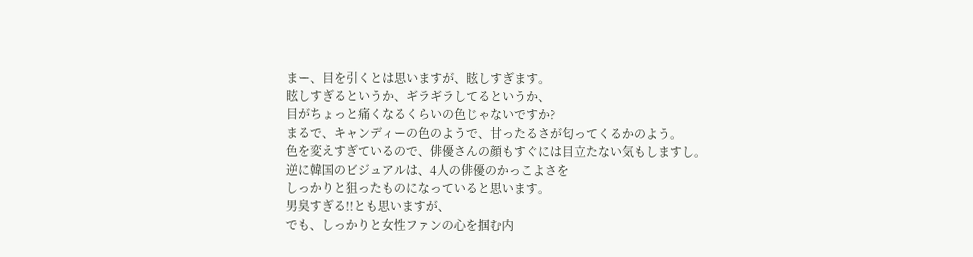まー、目を引くとは思いますが、眩しすぎます。
眩しすぎるというか、ギラギラしてるというか、
目がちょっと痛くなるくらいの色じゃないですか?
まるで、キャンディーの色のようで、甘ったるさが匂ってくるかのよう。
色を変えすぎているので、俳優さんの顔もすぐには目立たない気もしますし。
逆に韓国のビジュアルは、4人の俳優のかっこよさを
しっかりと狙ったものになっていると思います。
男臭すぎる!!とも思いますが、
でも、しっかりと女性ファンの心を掴む内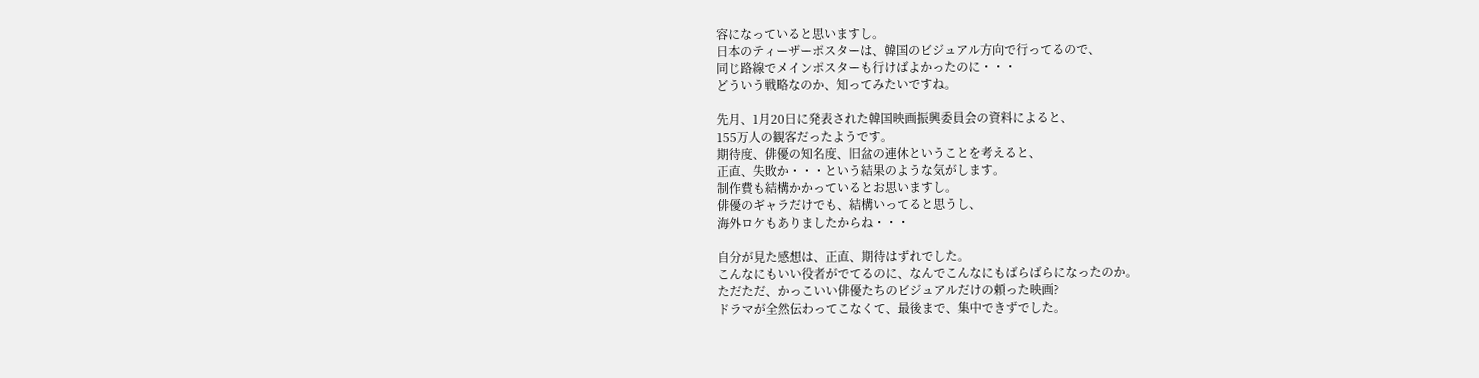容になっていると思いますし。
日本のティーザーポスターは、韓国のビジュアル方向で行ってるので、
同じ路線でメインポスターも行けばよかったのに・・・
どういう戦略なのか、知ってみたいですね。

先月、1月20日に発表された韓国映画振興委員会の資料によると、
155万人の観客だったようです。
期待度、俳優の知名度、旧盆の連休ということを考えると、
正直、失敗か・・・という結果のような気がします。
制作費も結構かかっているとお思いますし。
俳優のギャラだけでも、結構いってると思うし、
海外ロケもありましたからね・・・

自分が見た感想は、正直、期待はずれでした。
こんなにもいい役者がでてるのに、なんでこんなにもばらばらになったのか。
ただただ、かっこいい俳優たちのビジュアルだけの頼った映画?
ドラマが全然伝わってこなくて、最後まで、集中できずでした。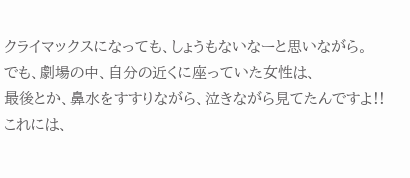クライマックスになっても、しょうもないなーと思いながら。
でも、劇場の中、自分の近くに座っていた女性は、
最後とか、鼻水をすすりながら、泣きながら見てたんですよ!!
これには、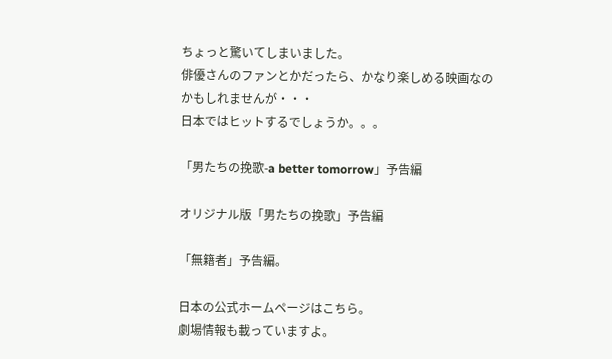ちょっと驚いてしまいました。
俳優さんのファンとかだったら、かなり楽しめる映画なのかもしれませんが・・・
日本ではヒットするでしょうか。。。

「男たちの挽歌-a better tomorrow」予告編

オリジナル版「男たちの挽歌」予告編

「無籍者」予告編。

日本の公式ホームページはこちら。
劇場情報も載っていますよ。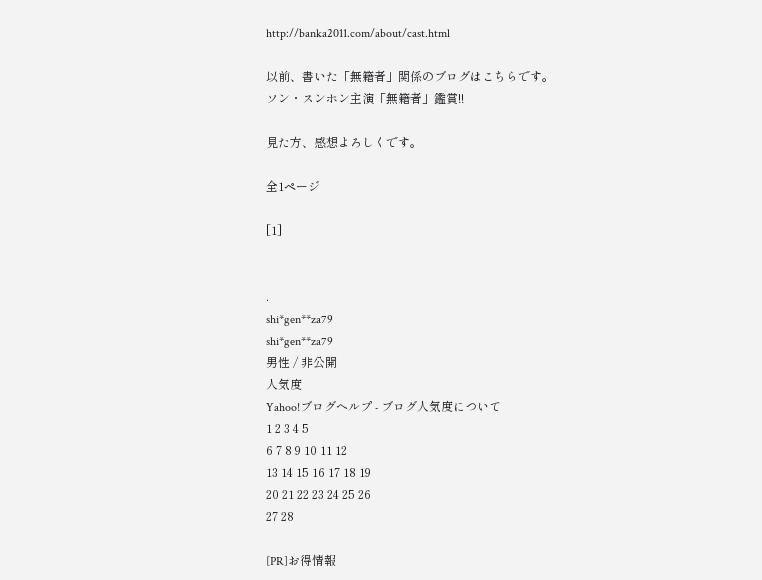http://banka2011.com/about/cast.html

以前、書いた「無籍者」関係のブログはこちらです。
ソン・スンホン主演「無籍者」鑑賞!!

見た方、感想よろしくです。

全1ページ

[1]


.
shi*gen**za79
shi*gen**za79
男性 / 非公開
人気度
Yahoo!ブログヘルプ - ブログ人気度について
1 2 3 4 5
6 7 8 9 10 11 12
13 14 15 16 17 18 19
20 21 22 23 24 25 26
27 28

[PR]お得情報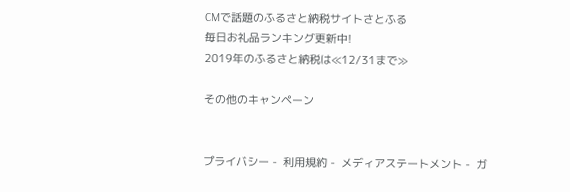CMで話題のふるさと納税サイトさとふる
毎日お礼品ランキング更新中!
2019年のふるさと納税は≪12/31まで≫

その他のキャンペーン


プライバシー -  利用規約 -  メディアステートメント -  ガ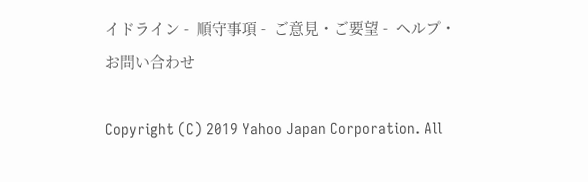イドライン -  順守事項 -  ご意見・ご要望 -  ヘルプ・お問い合わせ

Copyright (C) 2019 Yahoo Japan Corporation. All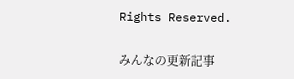Rights Reserved.

みんなの更新記事